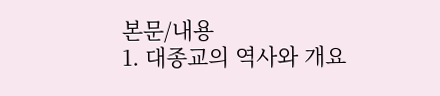본문/내용
1. 대종교의 역사와 개요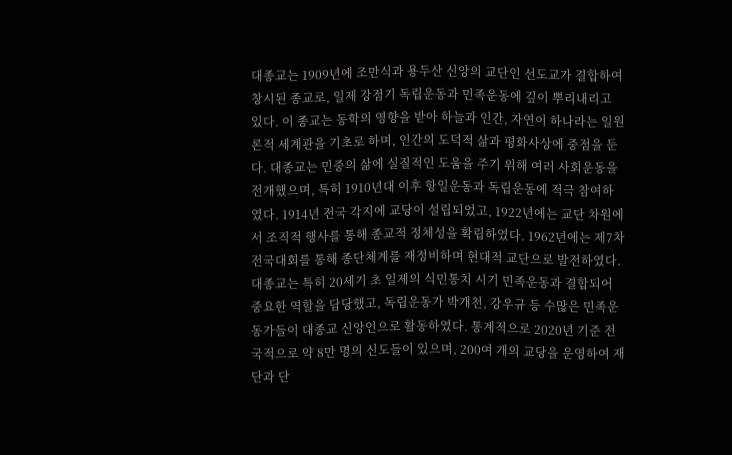대종교는 1909년에 조만식과 용두산 신앙의 교단인 선도교가 결합하여 창시된 종교로, 일제 강점기 독립운동과 민족운동에 깊이 뿌리내리고 있다. 이 종교는 동학의 영향을 받아 하늘과 인간, 자연이 하나라는 일원론적 세계관을 기초로 하며, 인간의 도덕적 삶과 평화사상에 중점을 둔다. 대종교는 민중의 삶에 실질적인 도움을 주기 위해 여러 사회운동을 전개했으며, 특히 1910년대 이후 항일운동과 독립운동에 적극 참여하였다. 1914년 전국 각지에 교당이 설립되었고, 1922년에는 교단 차원에서 조직적 행사를 통해 종교적 정체성을 확립하였다. 1962년에는 제7차 전국대회를 통해 종단체계를 재정비하며 현대적 교단으로 발전하였다. 대종교는 특히 20세기 초 일제의 식민통치 시기 민족운동과 결합되어 중요한 역할을 담당했고, 독립운동가 박개천, 강우규 등 수많은 민족운동가들이 대종교 신앙인으로 활동하였다. 통계적으로 2020년 기준 전국적으로 약 8만 명의 신도들이 있으며, 200여 개의 교당을 운영하여 재단과 단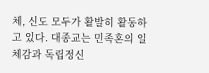체, 신도 모두가 활발히 활동하고 있다. 대종교는 민족혼의 일체감과 독립정신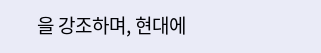을 강조하며, 현대에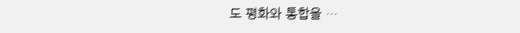도 평화와 통합을 …